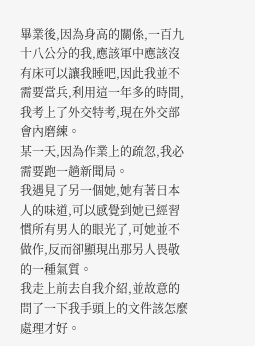畢業後,因為身高的關係,一百九十八公分的我,應該軍中應該沒有床可以讓我睡吧,因此我並不需要當兵,利用這一年多的時間,我考上了外交特考,現在外交部會內磨練。
某一天,因為作業上的疏忽,我必需要跑一趟新聞局。
我遇見了另一個她,她有著日本人的味道,可以感覺到她已經習慣所有男人的眼光了,可她並不做作,反而卻顯現出那另人畏敬的一種氣質。
我走上前去自我介紹,並故意的問了一下我手頭上的文件該怎麼處理才好。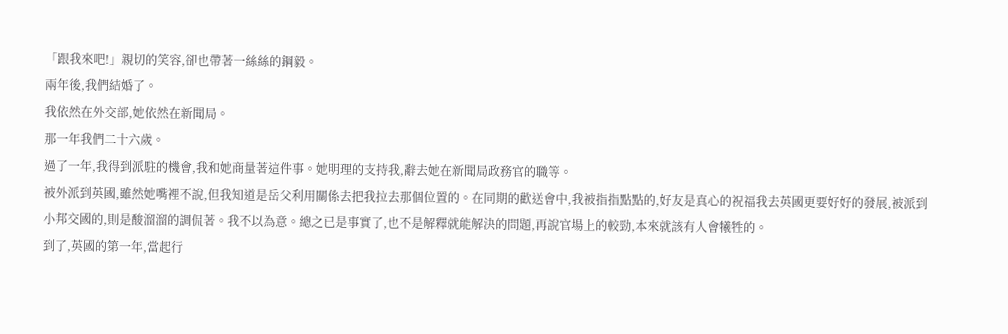「跟我來吧!」親切的笑容,卻也帶著一絲絲的鋼毅。
兩年後,我們結婚了。
我依然在外交部,她依然在新聞局。
那一年我們二十六歲。
過了一年,我得到派駐的機會,我和她商量著這件事。她明理的支持我,辭去她在新聞局政務官的職等。
被外派到英國,雖然她嘴裡不說,但我知道是岳父利用關係去把我拉去那個位置的。在同期的歡送會中,我被指指點點的,好友是真心的祝福我去英國更要好好的發展,被派到小邦交國的,則是酸溜溜的調侃著。我不以為意。總之已是事實了,也不是解釋就能解決的問題,再說官場上的較勁,本來就該有人會犧牲的。
到了,英國的第一年,當起行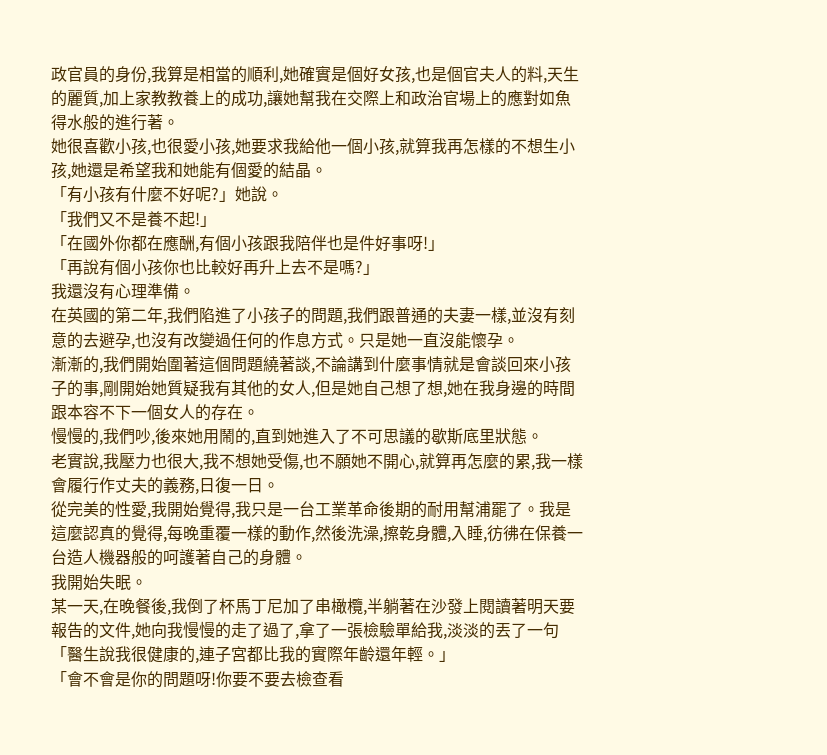政官員的身份,我算是相當的順利,她確實是個好女孩,也是個官夫人的料,天生的麗質,加上家教教養上的成功,讓她幫我在交際上和政治官場上的應對如魚得水般的進行著。
她很喜歡小孩,也很愛小孩,她要求我給他一個小孩,就算我再怎樣的不想生小孩,她還是希望我和她能有個愛的結晶。
「有小孩有什麼不好呢?」她說。
「我們又不是養不起!」
「在國外你都在應酬,有個小孩跟我陪伴也是件好事呀!」
「再說有個小孩你也比較好再升上去不是嗎?」
我還沒有心理準備。
在英國的第二年,我們陷進了小孩子的問題,我們跟普通的夫妻一樣,並沒有刻意的去避孕,也沒有改變過任何的作息方式。只是她一直沒能懷孕。
漸漸的,我們開始圍著這個問題繞著談,不論講到什麼事情就是會談回來小孩子的事,剛開始她質疑我有其他的女人,但是她自己想了想,她在我身邊的時間跟本容不下一個女人的存在。
慢慢的,我們吵,後來她用鬧的,直到她進入了不可思議的歇斯底里狀態。
老實說,我壓力也很大,我不想她受傷,也不願她不開心,就算再怎麼的累,我一樣會履行作丈夫的義務,日復一日。
從完美的性愛,我開始覺得,我只是一台工業革命後期的耐用幫浦罷了。我是這麼認真的覺得,每晚重覆一樣的動作,然後洗澡,擦乾身體,入睡,彷彿在保養一台造人機器般的呵護著自己的身體。
我開始失眠。
某一天,在晚餐後,我倒了杯馬丁尼加了串橄欖,半躺著在沙發上閱讀著明天要報告的文件,她向我慢慢的走了過了,拿了一張檢驗單給我,淡淡的丟了一句
「醫生說我很健康的,連子宮都比我的實際年齡還年輕。」
「會不會是你的問題呀!你要不要去檢查看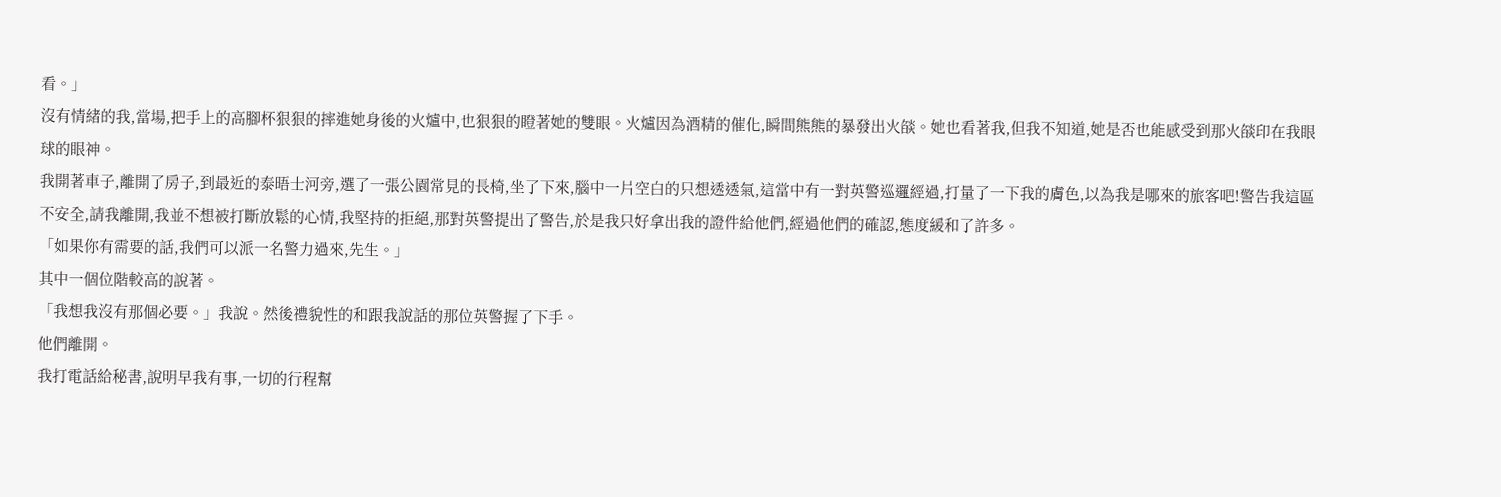看。」
沒有情緒的我,當場,把手上的高腳杯狠狠的摔進她身後的火爐中,也狠狠的瞪著她的雙眼。火爐因為酒精的催化,瞬間熊熊的暴發出火燄。她也看著我,但我不知道,她是否也能感受到那火燄印在我眼球的眼神。
我開著車子,離開了房子,到最近的泰晤士河旁,選了一張公園常見的長椅,坐了下來,腦中一片空白的只想透透氣,這當中有一對英警巡邏經過,打量了一下我的膚色,以為我是哪來的旅客吧!警告我這區不安全,請我離開,我並不想被打斷放鬆的心情,我堅持的拒絕,那對英警提出了警告,於是我只好拿出我的證件給他們,經過他們的確認,態度緩和了許多。
「如果你有需要的話,我們可以派一名警力過來,先生。」
其中一個位階較高的說著。
「我想我沒有那個必要。」我說。然後禮貌性的和跟我說話的那位英警握了下手。
他們離開。
我打電話給秘書,說明早我有事,一切的行程幫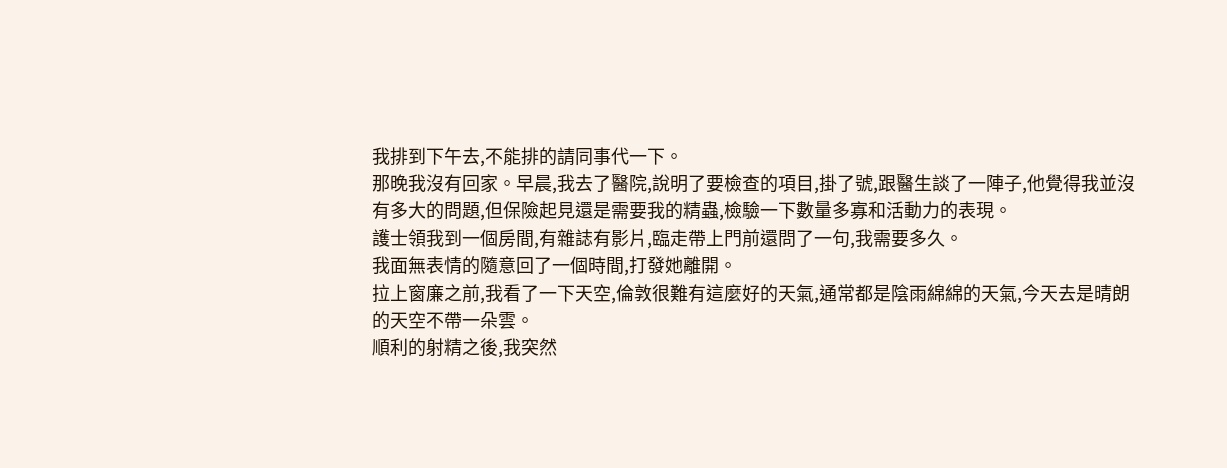我排到下午去,不能排的請同事代一下。
那晚我沒有回家。早晨,我去了醫院,說明了要檢查的項目,掛了號,跟醫生談了一陣子,他覺得我並沒有多大的問題,但保險起見還是需要我的精蟲,檢驗一下數量多寡和活動力的表現。
護士領我到一個房間,有雜誌有影片,臨走帶上門前還問了一句,我需要多久。
我面無表情的隨意回了一個時間,打發她離開。
拉上窗廉之前,我看了一下天空,倫敦很難有這麼好的天氣,通常都是陰雨綿綿的天氣,今天去是晴朗的天空不帶一朵雲。
順利的射精之後,我突然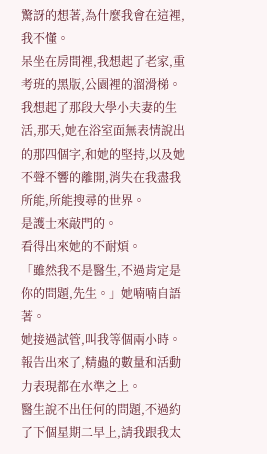驚訝的想著,為什麼我會在這裡,我不懂。
呆坐在房間裡,我想起了老家,重考班的黑版,公園裡的溜滑梯。
我想起了那段大學小夫妻的生活,那天,她在浴室面無表情說出的那四個字,和她的堅持,以及她不聲不響的離開,消失在我盡我所能,所能搜尋的世界。
是護士來敲門的。
看得出來她的不耐煩。
「雖然我不是醫生,不過肯定是你的問題,先生。」她喃喃自語著。
她接過試管,叫我等個兩小時。
報告出來了,精蟲的數量和活動力表現都在水準之上。
醫生說不出任何的問題,不過約了下個星期二早上,請我跟我太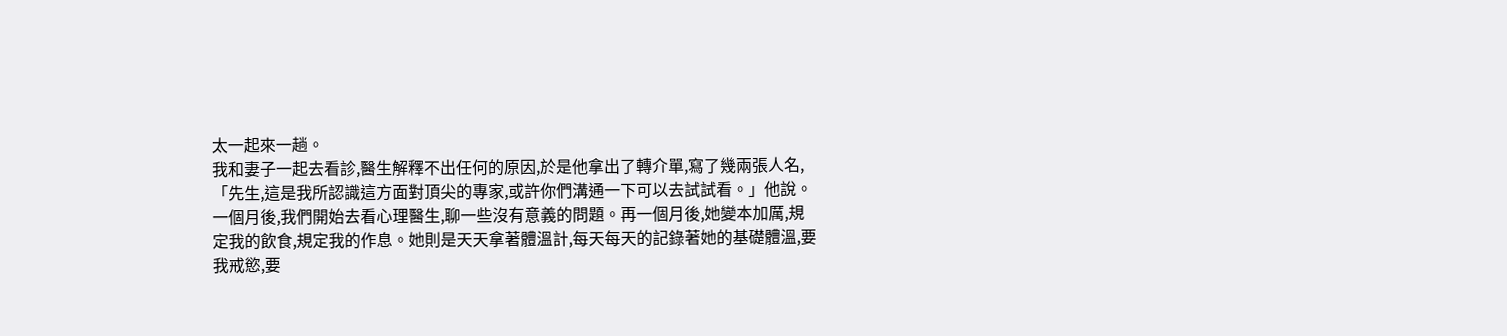太一起來一趟。
我和妻子一起去看診,醫生解釋不出任何的原因,於是他拿出了轉介單,寫了幾兩張人名,
「先生,這是我所認識這方面對頂尖的專家,或許你們溝通一下可以去試試看。」他說。
一個月後,我們開始去看心理醫生,聊一些沒有意義的問題。再一個月後,她變本加厲,規定我的飲食,規定我的作息。她則是天天拿著體溫計,每天每天的記錄著她的基礎體溫,要我戒慾,要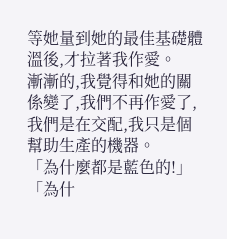等她量到她的最佳基礎體溫後,才拉著我作愛。
漸漸的,我覺得和她的關係變了,我們不再作愛了,我們是在交配,我只是個幫助生產的機器。
「為什麼都是藍色的!」
「為什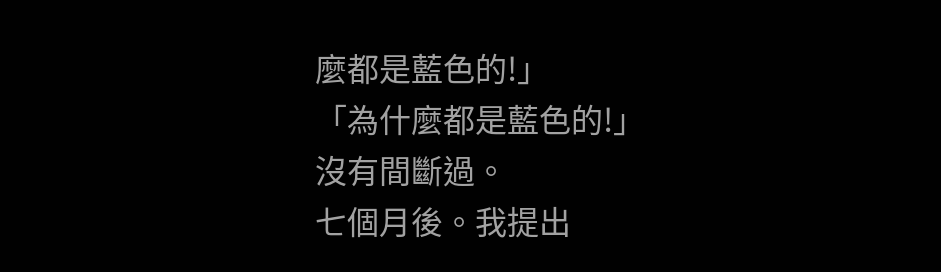麼都是藍色的!」
「為什麼都是藍色的!」
沒有間斷過。
七個月後。我提出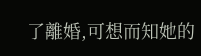了離婚,可想而知她的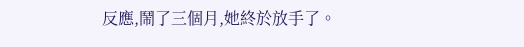反應,鬧了三個月,她終於放手了。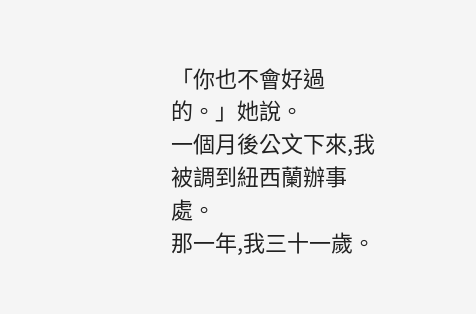「你也不會好過的。」她說。
一個月後公文下來,我被調到紐西蘭辦事處。
那一年,我三十一歲。